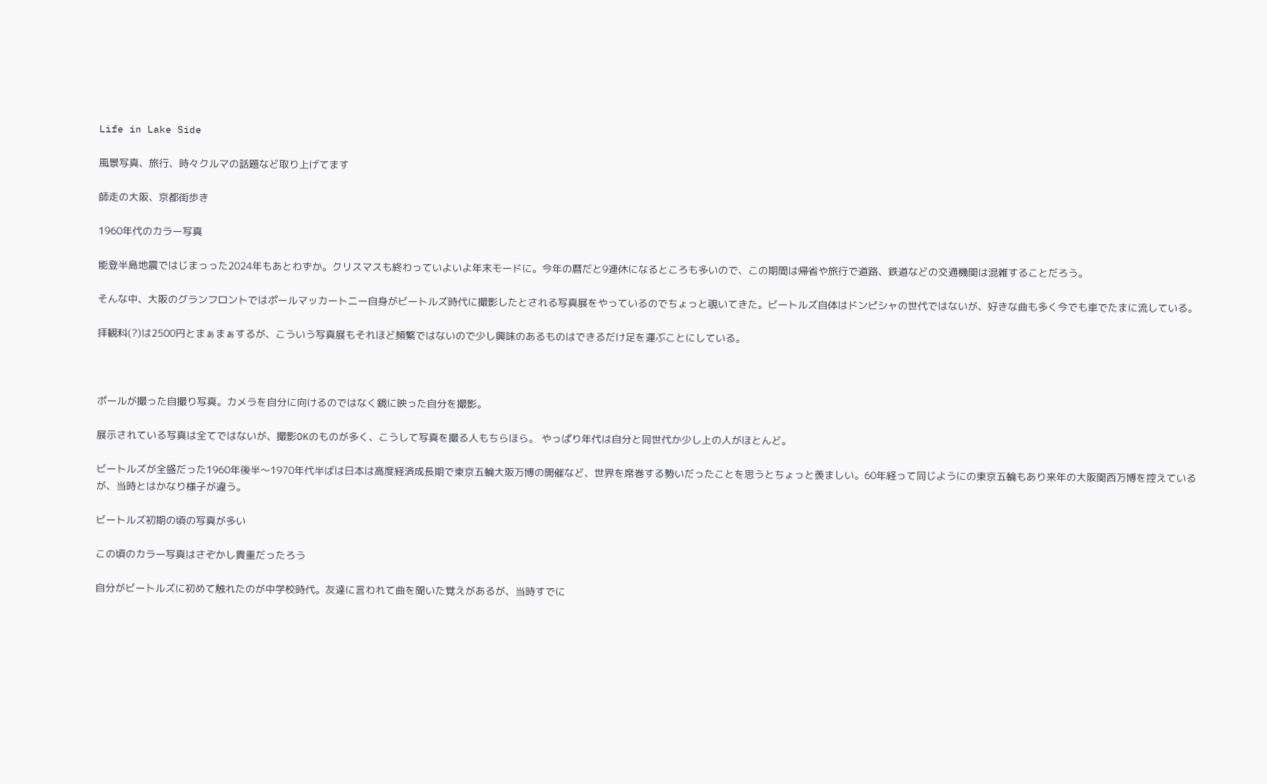Life in Lake Side

風景写真、旅行、時々クルマの話題など取り上げてます

師走の大阪、京都街歩き

1960年代のカラー写真

能登半島地震ではじまっった2024年もあとわずか。クリスマスも終わっていよいよ年末モードに。今年の暦だと9連休になるところも多いので、この期間は帰省や旅行で道路、鉄道などの交通機関は混雑することだろう。

そんな中、大阪のグランフロントではポールマッカートニー自身がビートルズ時代に撮影したとされる写真展をやっているのでちょっと覗いてきた。ビートルズ自体はドンピシャの世代ではないが、好きな曲も多く今でも車でたまに流している。

拝観料(?)は2500円とまぁまぁするが、こういう写真展もそれほど頻繁ではないので少し興味のあるものはできるだけ足を運ぶことにしている。



ポールが撮った自撮り写真。カメラを自分に向けるのではなく鏡に映った自分を撮影。

展示されている写真は全てではないが、撮影OKのものが多く、こうして写真を撮る人もちらほら。 やっぱり年代は自分と同世代か少し上の人がほとんど。

ビートルズが全盛だった1960年後半〜1970年代半ばは日本は高度経済成長期で東京五輪大阪万博の開催など、世界を席巻する勢いだったことを思うとちょっと羨ましい。60年経って同じようにの東京五輪もあり来年の大阪関西万博を控えているが、当時とはかなり様子が違う。

ビートルズ初期の頃の写真が多い

この頃のカラー写真はさぞかし貴重だったろう

自分がビートルズに初めて触れたのが中学校時代。友達に言われて曲を聞いた覚えがあるが、当時すでに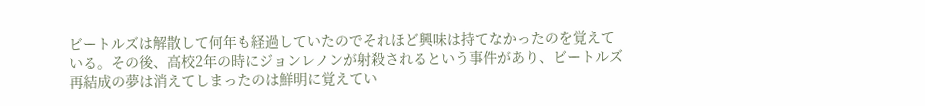ビートルズは解散して何年も経過していたのでそれほど興味は持てなかったのを覚えている。その後、高校2年の時にジョンレノンが射殺されるという事件があり、ビートルズ再結成の夢は消えてしまったのは鮮明に覚えてい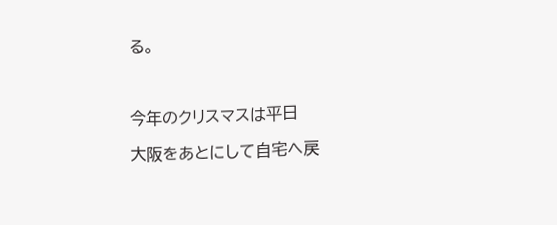る。



今年のクリスマスは平日

大阪をあとにして自宅へ戻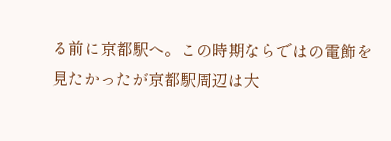る前に京都駅へ。この時期ならではの電飾を見たかったが京都駅周辺は大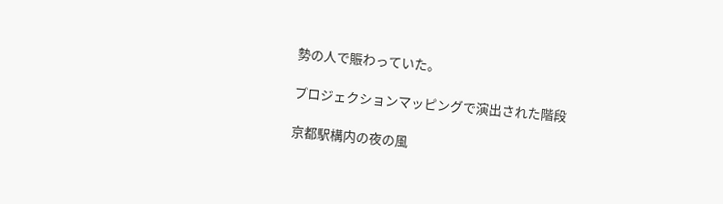勢の人で賑わっていた。

プロジェクションマッピングで演出された階段

京都駅構内の夜の風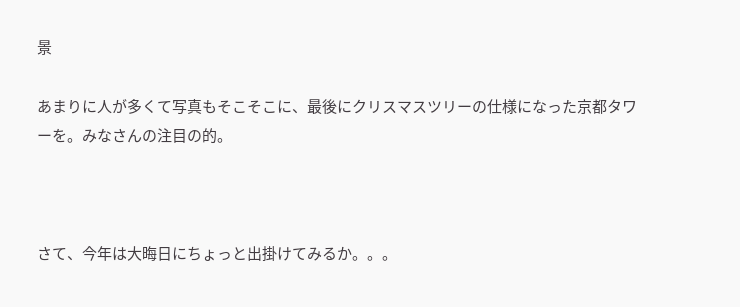景

あまりに人が多くて写真もそこそこに、最後にクリスマスツリーの仕様になった京都タワーを。みなさんの注目の的。



さて、今年は大晦日にちょっと出掛けてみるか。。。